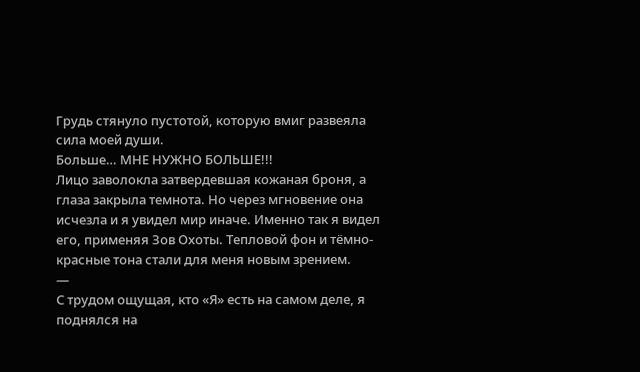Грудь стянуло пустотой, которую вмиг развеяла сила моей души.
Больше… МНЕ НУЖНО БОЛЬШЕ!!!
Лицо заволокла затвердевшая кожаная броня, а глаза закрыла темнота. Но через мгновение она исчезла и я увидел мир иначе. Именно так я видел его, применяя Зов Охоты. Тепловой фон и тёмно-красные тона стали для меня новым зрением.
—
С трудом ощущая, кто «Я» есть на самом деле, я поднялся на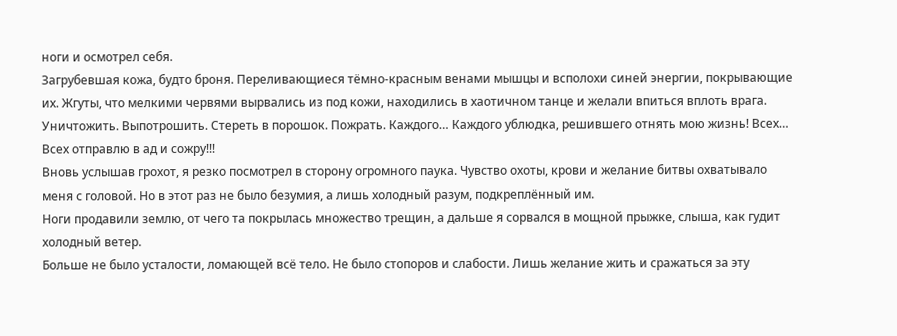ноги и осмотрел себя.
Загрубевшая кожа, будто броня. Переливающиеся тёмно-красным венами мышцы и всполохи синей энергии, покрывающие их. Жгуты, что мелкими червями вырвались из под кожи, находились в хаотичном танце и желали впиться вплоть врага.
Уничтожить. Выпотрошить. Стереть в порошок. Пожрать. Каждого… Каждого ублюдка, решившего отнять мою жизнь! Всех… Всех отправлю в ад и сожру!!!
Вновь услышав грохот, я резко посмотрел в сторону огромного паука. Чувство охоты, крови и желание битвы охватывало меня с головой. Но в этот раз не было безумия, а лишь холодный разум, подкреплённый им.
Ноги продавили землю, от чего та покрылась множество трещин, а дальше я сорвался в мощной прыжке, слыша, как гудит холодный ветер.
Больше не было усталости, ломающей всё тело. Не было стопоров и слабости. Лишь желание жить и сражаться за эту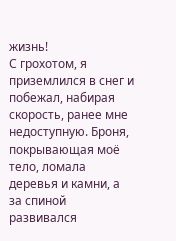жизнь!
С грохотом, я приземлился в снег и побежал, набирая скорость, ранее мне недоступную. Броня, покрывающая моё тело, ломала деревья и камни, а за спиной развивался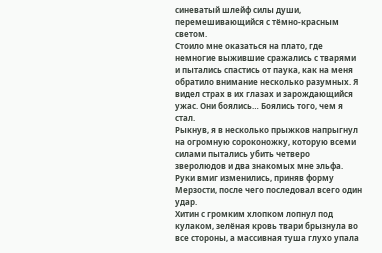синеватый шлейф силы души, перемешивающийся с тёмно-красным светом.
Стоило мне оказаться на плато, где немногие выжившие сражались с тварями и пытались спастись от паука, как на меня обратило внимание несколько разумных. Я видел страх в их глазах и зарождающийся ужас. Они боялись… Боялись того, чем я стал.
Рыкнув, я в несколько прыжков напрыгнул на огромную сороконожку, которую всеми силами пытались убить четверо зверолюдов и два знакомых мне эльфа.
Руки вмиг изменились, приняв форму Мерзости, после чего последовал всего один удар.
Хитин с громким хлопком лопнул под кулаком, зелёная кровь твари брызнула во все стороны, а массивная туша глухо упала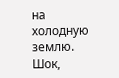на холодную землю.
Шок,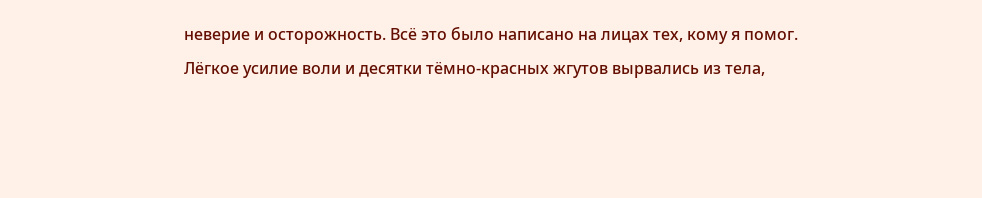неверие и осторожность. Всё это было написано на лицах тех, кому я помог.
Лёгкое усилие воли и десятки тёмно-красных жгутов вырвались из тела,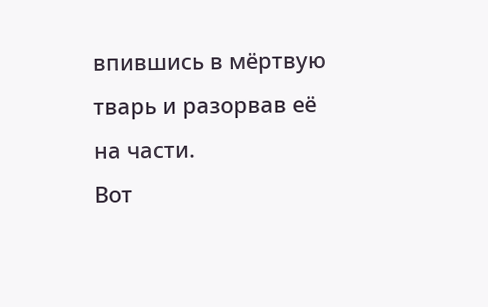впившись в мёртвую тварь и разорвав её на части.
Вот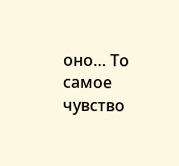оно… То самое чувство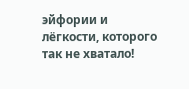эйфории и лёгкости, которого так не хватало!